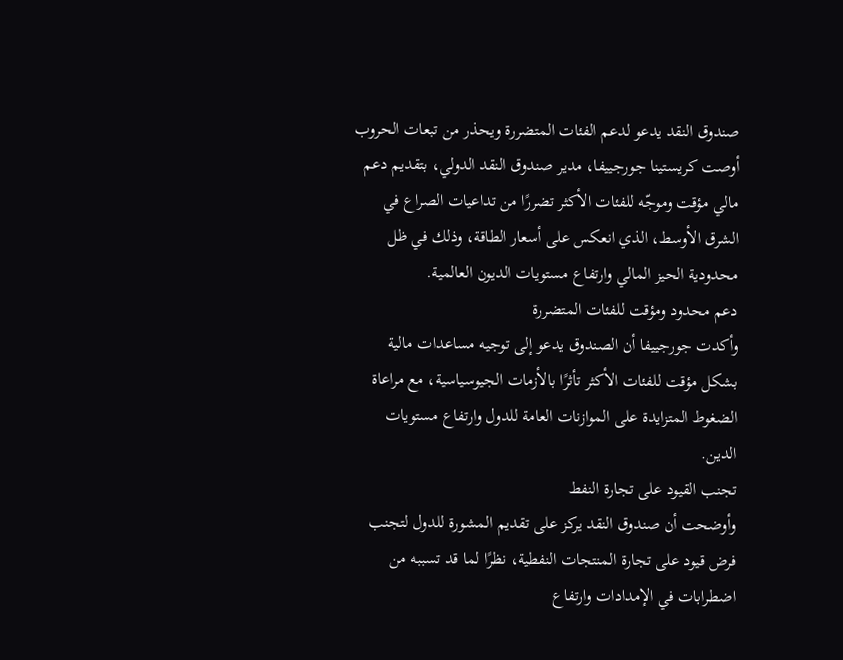صندوق النقد يدعو لدعم الفئات المتضررة ويحذر من تبعات الحروب
أوصت كريستينا جورجييفا، مدير صندوق النقد الدولي، بتقديم دعم مالي مؤقت وموجّه للفئات الأكثر تضررًا من تداعيات الصراع في الشرق الأوسط، الذي انعكس على أسعار الطاقة، وذلك في ظل محدودية الحيز المالي وارتفاع مستويات الديون العالمية.
دعم محدود ومؤقت للفئات المتضررة
وأكدت جورجييفا أن الصندوق يدعو إلى توجيه مساعدات مالية بشكل مؤقت للفئات الأكثر تأثرًا بالأزمات الجيوسياسية، مع مراعاة الضغوط المتزايدة على الموازنات العامة للدول وارتفاع مستويات الدين.
تجنب القيود على تجارة النفط
وأوضحت أن صندوق النقد يركز على تقديم المشورة للدول لتجنب فرض قيود على تجارة المنتجات النفطية، نظرًا لما قد تسببه من اضطرابات في الإمدادات وارتفاع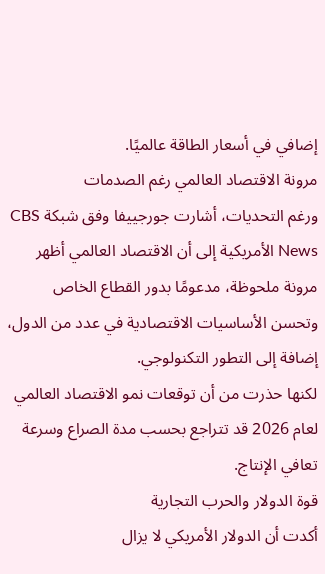إضافي في أسعار الطاقة عالميًا.
مرونة الاقتصاد العالمي رغم الصدمات
ورغم التحديات، أشارت جورجييفا وفق شبكة CBS News الأمريكية إلى أن الاقتصاد العالمي أظهر مرونة ملحوظة، مدعومًا بدور القطاع الخاص وتحسن الأساسيات الاقتصادية في عدد من الدول، إضافة إلى التطور التكنولوجي.
لكنها حذرت من أن توقعات نمو الاقتصاد العالمي لعام 2026 قد تتراجع بحسب مدة الصراع وسرعة تعافي الإنتاج.
قوة الدولار والحرب التجارية
أكدت أن الدولار الأمريكي لا يزال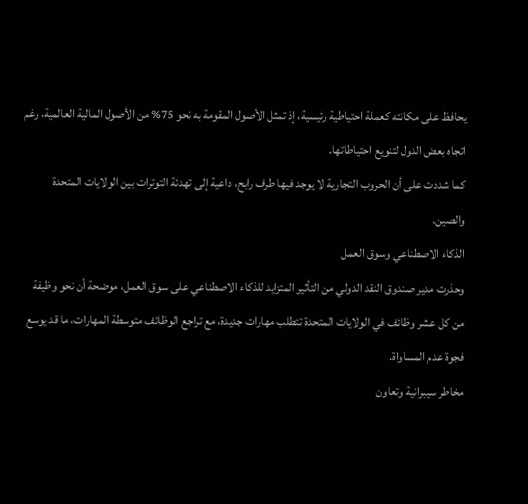يحافظ على مكانته كعملة احتياطية رئيسية، إذ تمثل الأصول المقومة به نحو 75% من الأصول المالية العالمية، رغم اتجاه بعض الدول لتنويع احتياطاتها.
كما شددت على أن الحروب التجارية لا يوجد فيها طرف رابح، داعية إلى تهدئة التوترات بين الولايات المتحدة والصين.
الذكاء الاصطناعي وسوق العمل
وحذرت مدير صندوق النقد الدولي من التأثير المتزايد للذكاء الاصطناعي على سوق العمل، موضحة أن نحو وظيفة من كل عشر وظائف في الولايات المتحدة تتطلب مهارات جديدة، مع تراجع الوظائف متوسطة المهارات، ما قد يوسع فجوة عدم المساواة.
مخاطر سيبرانية وتعاون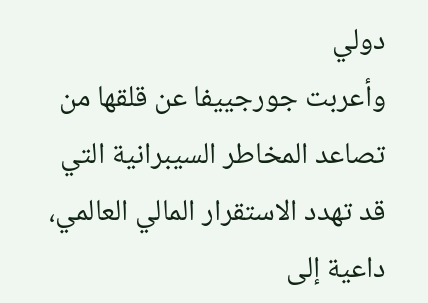دولي
وأعربت جورجييفا عن قلقها من تصاعد المخاطر السيبرانية التي قد تهدد الاستقرار المالي العالمي، داعية إلى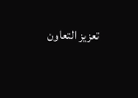تعزيز التعاون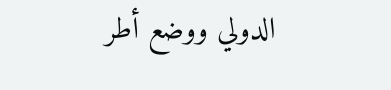الدولي ووضع أطر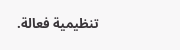تنظيمية فعالة.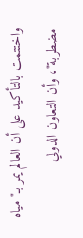واختتمت بالتأكيد على أن العالم يمر بـ"مياه مضطربة"، وأن التعاون الدولي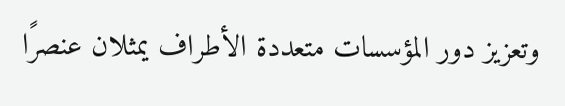وتعزيز دور المؤسسات متعددة الأطراف يمثلان عنصرًا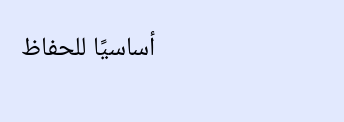أساسيًا للحفاظ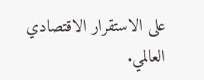على الاستقرار الاقتصادي العالمي.